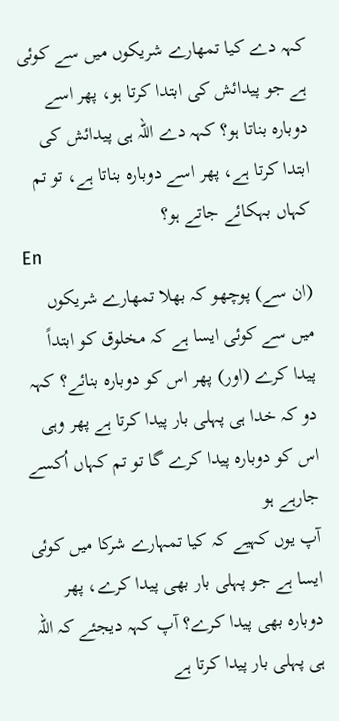کہہ دے کیا تمھارے شریکوں میں سے کوئی ہے جو پیدائش کی ابتدا کرتا ہو، پھر اسے دوبارہ بناتا ہو؟ کہہ دے اللہ ہی پیدائش کی ابتدا کرتا ہے، پھر اسے دوبارہ بناتا ہے، تو تم کہاں بہکائے جاتے ہو؟
En
(ان سے) پوچھو کہ بھلا تمھارے شریکوں میں سے کوئی ایسا ہے کہ مخلوق کو ابتداً پیدا کرے (اور) پھر اس کو دوبارہ بنائے؟ کہہ دو کہ خدا ہی پہلی بار پیدا کرتا ہے پھر وہی اس کو دوبارہ پیدا کرے گا تو تم کہاں اُکسے جارہے ہو
آپ یوں کہیے کہ کیا تمہارے شرکا میں کوئی ایسا ہے جو پہلی بار بھی پیدا کرے، پھر دوباره بھی پیدا کرے؟ آپ کہہ دیجئے کہ اللہ ہی پہلی بار پیدا کرتا ہے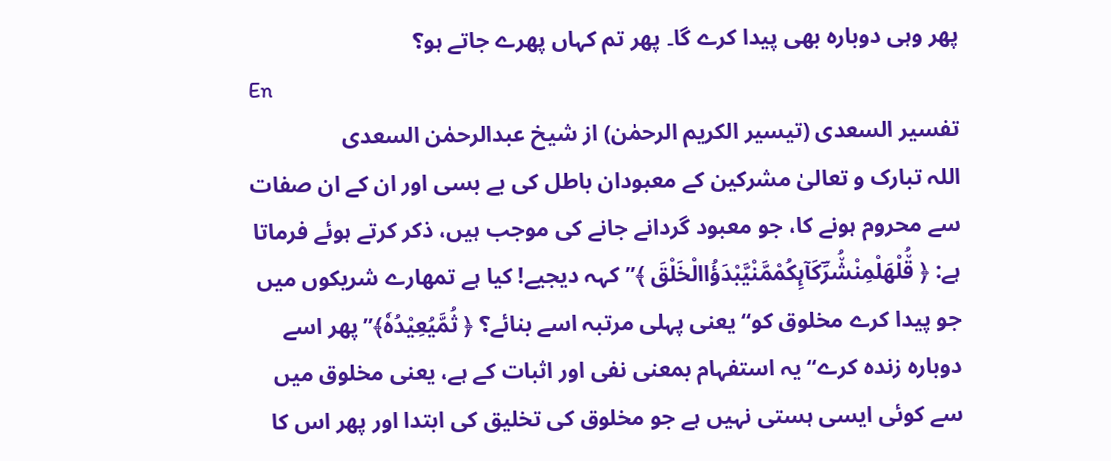پھر وہی دوباره بھی پیدا کرے گا۔ پھر تم کہاں پھرے جاتے ہو؟
En
تفسیر السعدی (تیسیر الکریم الرحمٰن) از شیخ عبدالرحمٰن السعدی
اللہ تبارک و تعالیٰ مشرکین کے معبودان باطل کی بے بسی اور ان کے ان صفات سے محروم ہونے کا، جو معبود گردانے جانے کی موجب ہیں، ذکر کرتے ہوئے فرماتا ہے: ﴿ قُ٘لْهَلْمِنْشُ٘رَؔكَآىِٕكُمْمَّنْیَّبْدَؤُاالْخَلْقَ ﴾”کہہ دیجیے! کیا ہے تمھارے شریکوں میں جو پیدا کرے مخلوق کو“ یعنی پہلی مرتبہ اسے بنائے؟ ﴿ ثُمَّیُعِیْدُهٗ﴾”پھر اسے دوبارہ زندہ کرے“ یہ استفہام بمعنی نفی اور اثبات کے ہے، یعنی مخلوق میں سے کوئی ایسی ہستی نہیں ہے جو مخلوق کی تخلیق کی ابتدا اور پھر اس کا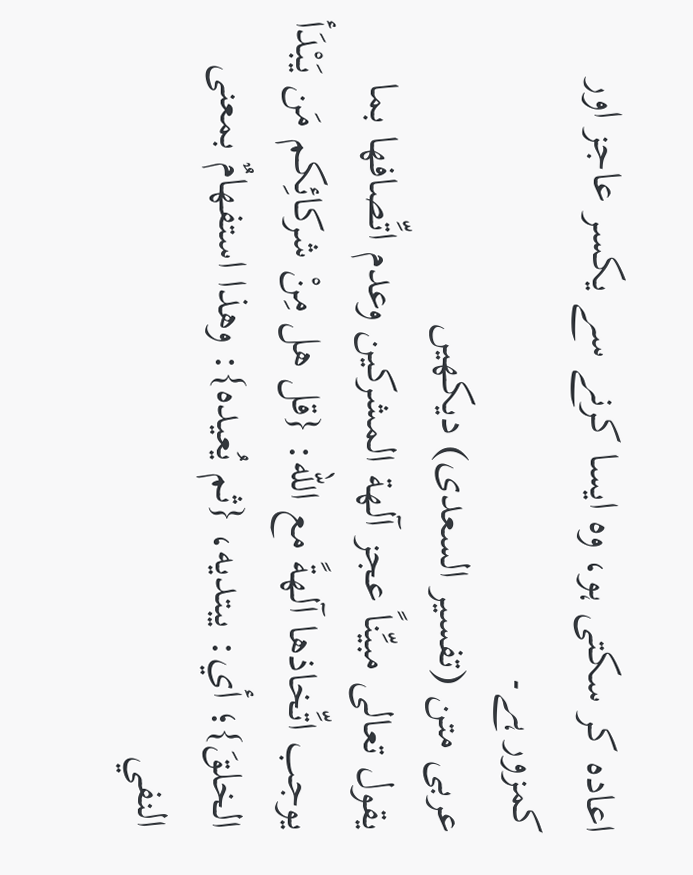اعادہ کر سکتی ہو، وہ ایسا کرنے سے یکسر عاجز اور کمزور ہے۔
عربی متن (تفسیر السعدی) دیکھیں
يقول تعالى مبيِّناً عجز آلهة المشركين وعدم اتِّصافها بما يوجب اتِّخاذها آلهةً مع الله: {قل هل مِنْ شركائِكم مَن يَبْدَأ الخلقَ}؛ أي: يبتديه، {ثم يُعيده}: وهذا استفهامٌ بمعنى النفي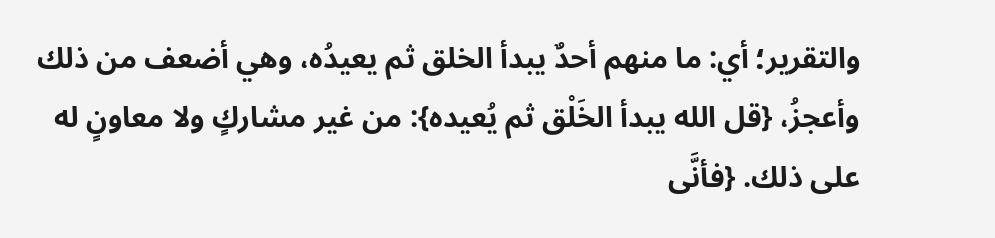والتقرير؛ أي: ما منهم أحدٌ يبدأ الخلق ثم يعيدُه، وهي أضعف من ذلك وأعجزُ، {قل الله يبدأ الخَلْق ثم يُعيده}: من غير مشاركٍ ولا معاونٍ له على ذلك. {فأنَّى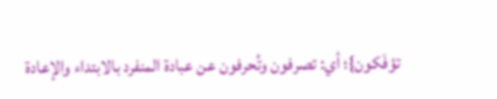تؤفَكون}؛ أي: تصرفون وتُحرفون عن عبادة المنفرد بالابتداء والإعادة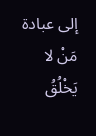إلى عبادة مَنْ لا يَخْلُقُ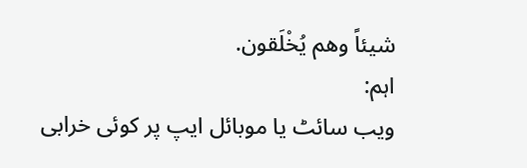شيئاً وهم يُخْلَقون.
اہم:
ویب سائٹ یا موبائل ایپ پر کوئی خرابی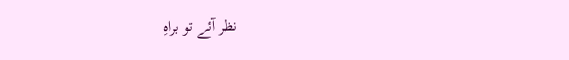نظر آئے تو براہِ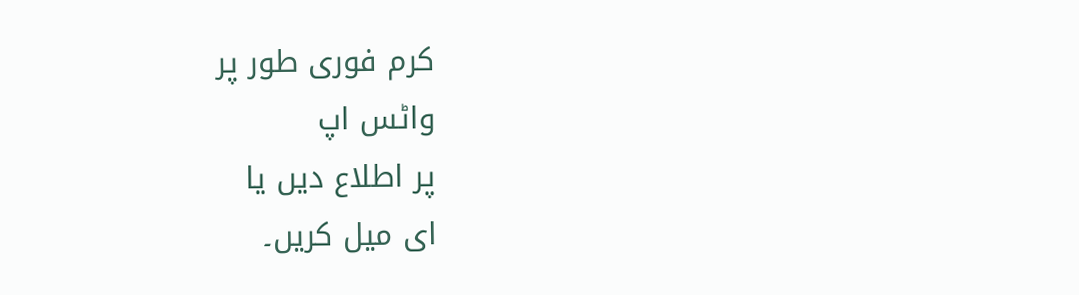کرم فوری طور پر
واٹس اپ
پر اطلاع دیں یا
ای میل کریں۔